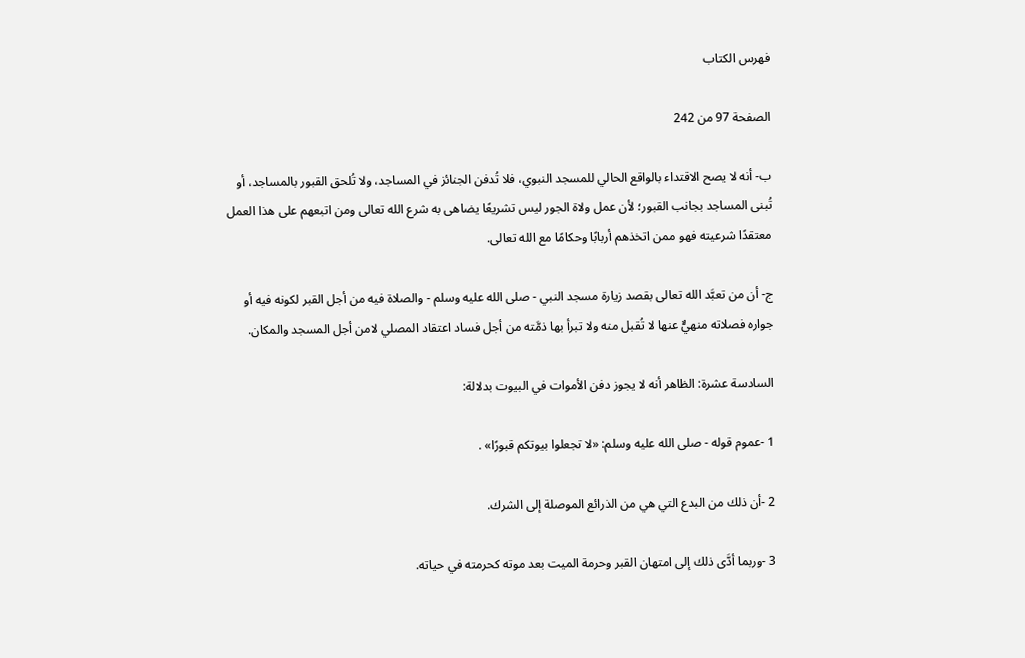فهرس الكتاب

الصفحة 97 من 242

ب- أنه لا يصح الاقتداء بالواقع الحالي للمسجد النبوي، فلا تُدفن الجنائز في المساجد، ولا تُلحق القبور بالمساجد، أو تُبنى المساجد بجانب القبور؛ لأن عمل ولاة الجور ليس تشريعًا يضاهى به شرع الله تعالى ومن اتبعهم على هذا العمل معتقدًا شرعيته فهو ممن اتخذهم أربابًا وحكامًا مع الله تعالى.

ج- أن من تعبَّد الله تعالى بقصد زيارة مسجد النبي - صلى الله عليه وسلم - والصلاة فيه من أجل القبر لكونه فيه أو جواره فصلاته منهيٌّ عنها لا تُقبل منه ولا تبرأ بها ذمَّته من أجل فساد اعتقاد المصلي لامن أجل المسجد والمكان.

السادسة عشرة: الظاهر أنه لا يجوز دفن الأموات في البيوت بدلالة:

1 -عموم قوله - صلى الله عليه وسلم: «لا تجعلوا بيوتكم قبورًا» .

2 -أن ذلك من البدع التي هي من الذرائع الموصلة إلى الشرك.

3 -وربما أدَّى ذلك إلى امتهان القبر وحرمة الميت بعد موته كحرمته في حياته.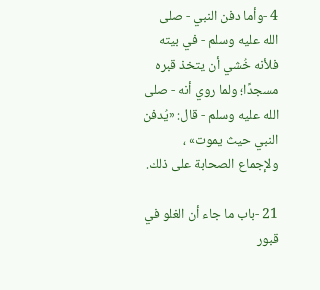4 -وأما دفن النبي - صلى الله عليه وسلم - في بيته فلأنه خُشي أن يتخذ قبره مسجدًا؛ ولما روي أنه - صلى الله عليه وسلم - قال: «يُدفن النبي حيث يموت» ، ولإجماع الصحابة على ذلك.

21 -باب ما جاء أن الغلو في قبور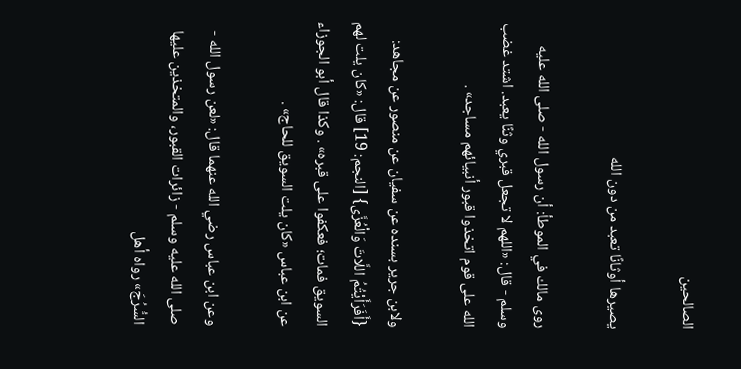الصالحين

يصيرها أوثانًا تعبد من دون الله

روى مالك في الموطأ: أن رسول الله - صلى الله عليه وسلم - قال: «اللهم لا تجعل قبري وثنًا يعبد. اشتد غضب الله على قوم اتخذوا قبور أنبيائهم مساجد» .

ولابن جرير بسنده عن سفيان عن منصور عن مجاهد: {أَفَرَأَيْتُمُ اللَّاتَ وَالْعُزَّى} [النجم: 19] قال: «كان يلت لهم السويق فمات؛ فعكفوا على قبره» . وكذا قال أبو الجوزاء عن ابن عباس «كان يلت السويق للحاج» .

وعن ابن عباس رضي الله عنهما قال: «لعن رسول الله - صلى الله عليه وسلم - زائرات القبور، والمتخذين عليها السُّرُجَ» رواه أهل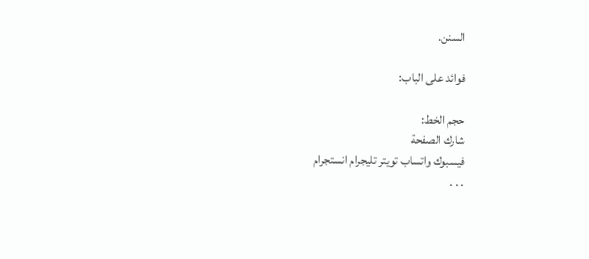السنن.

فوائد على الباب:

حجم الخط:
شارك الصفحة
فيسبوك واتساب تويتر تليجرام انستجرام
. . .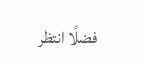فضلًا انتظر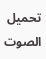تحميل الصوت